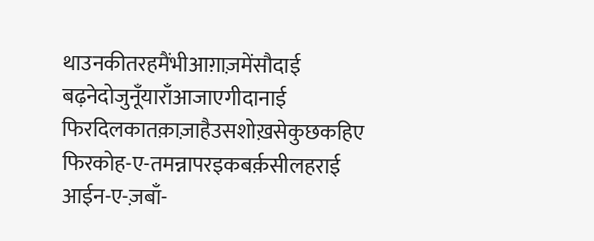थाउनकीतरहमैंभीआग़ाज़मेंसौदाई
बढ़नेदोजुनूँयाराँआजाएगीदानाई
फिरदिलकातक़ाज़ाहैउसशोख़सेकुछकहिए
फिरकोह-ए-तमन्नापरइकबर्क़सीलहराई
आईन-ए-ज़बाँ-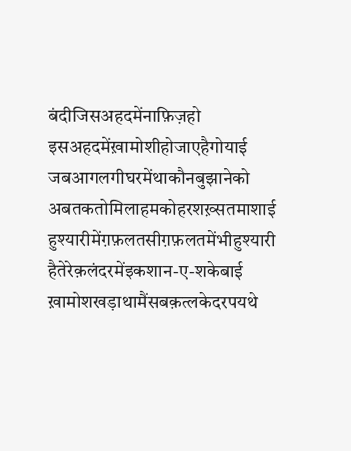बंदीजिसअहदमेंनाफ़िज़हो
इसअहदमेंख़ामोशीहोजाएहैगोयाई
जबआगलगीघरमेंथाकौनबुझानेको
अबतकतोमिलाहमकोहरशख़्सतमाशाई
हुश्यारीमेंग़फ़लतसीग़फ़लतमेंभीहुश्यारी
हैतेरेक़लंदरमेंइकशान-ए-शकेबाई
ख़ामोशखड़ाथामैंसबक़त्लकेदरपयथे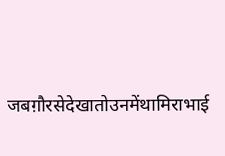जबग़ौरसेदेखातोउनमेंथामिराभाई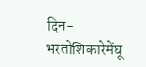दिन-भरतोशिकारेमेंघू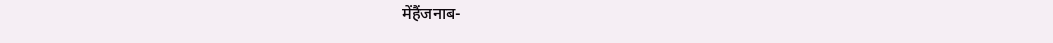मेंहैंजनाब-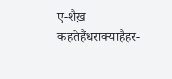ए-शैख़
कहतेहैंधराक्याहैहर-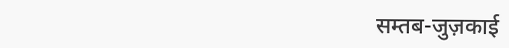सम्तब-जुज़काई